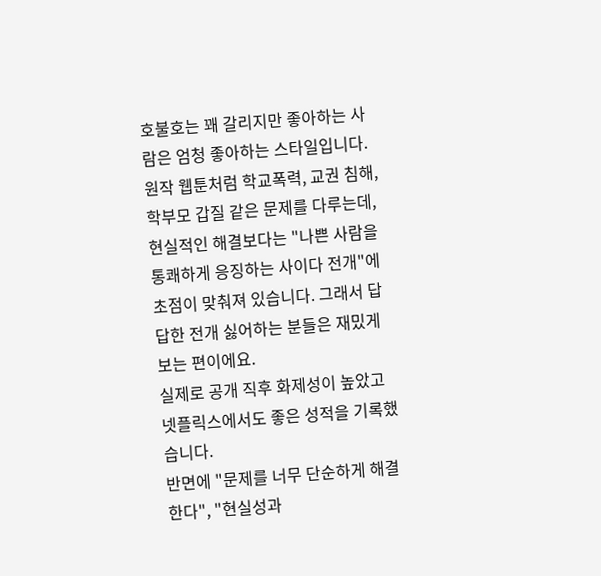호불호는 꽤 갈리지만 좋아하는 사람은 엄청 좋아하는 스타일입니다.
원작 웹툰처럼 학교폭력, 교권 침해, 학부모 갑질 같은 문제를 다루는데, 현실적인 해결보다는 "나쁜 사람을 통쾌하게 응징하는 사이다 전개"에 초점이 맞춰져 있습니다. 그래서 답답한 전개 싫어하는 분들은 재밌게 보는 편이에요.
실제로 공개 직후 화제성이 높았고 넷플릭스에서도 좋은 성적을 기록했습니다.
반면에 "문제를 너무 단순하게 해결한다", "현실성과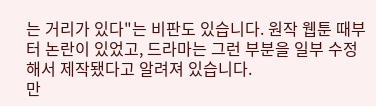는 거리가 있다"는 비판도 있습니다. 원작 웹툰 때부터 논란이 있었고, 드라마는 그런 부분을 일부 수정해서 제작됐다고 알려져 있습니다.
만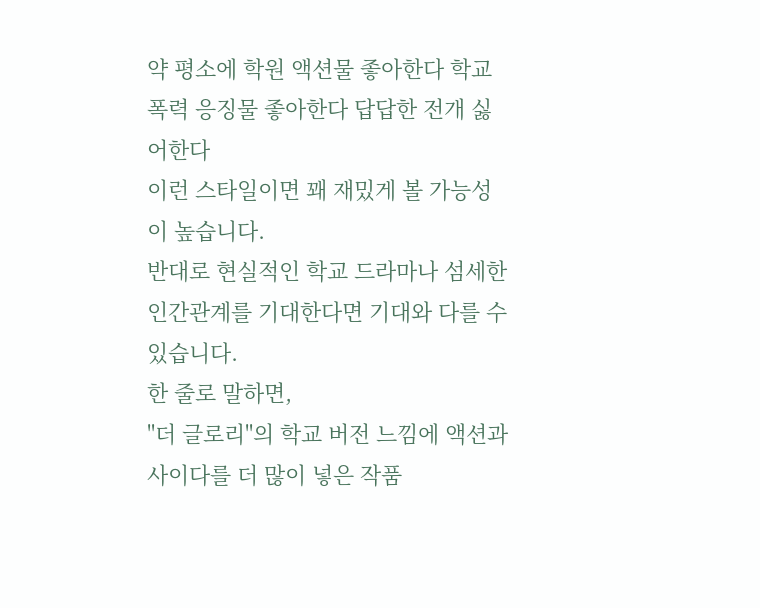약 평소에 학원 액션물 좋아한다 학교폭력 응징물 좋아한다 답답한 전개 싫어한다
이런 스타일이면 꽤 재밌게 볼 가능성이 높습니다.
반대로 현실적인 학교 드라마나 섬세한 인간관계를 기대한다면 기대와 다를 수 있습니다.
한 줄로 말하면,
"더 글로리"의 학교 버전 느낌에 액션과 사이다를 더 많이 넣은 작품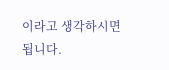이라고 생각하시면 됩니다.